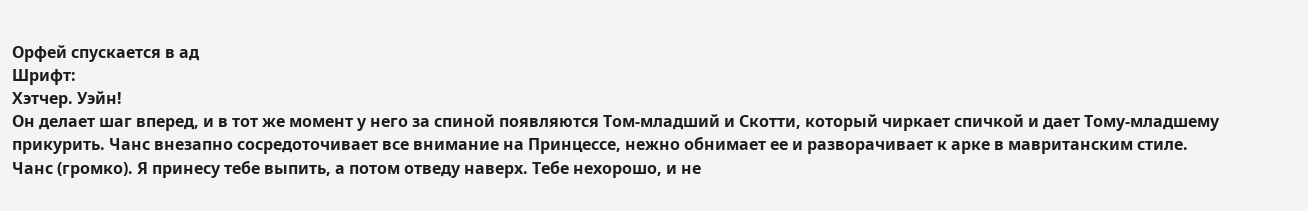Орфей спускается в ад
Шрифт:
Хэтчер. Уэйн!
Он делает шаг вперед, и в тот же момент у него за спиной появляются Том-младший и Скотти, который чиркает спичкой и дает Тому-младшему прикурить. Чанс внезапно сосредоточивает все внимание на Принцессе, нежно обнимает ее и разворачивает к арке в мавританским стиле.
Чанс (громко). Я принесу тебе выпить, а потом отведу наверх. Тебе нехорошо, и не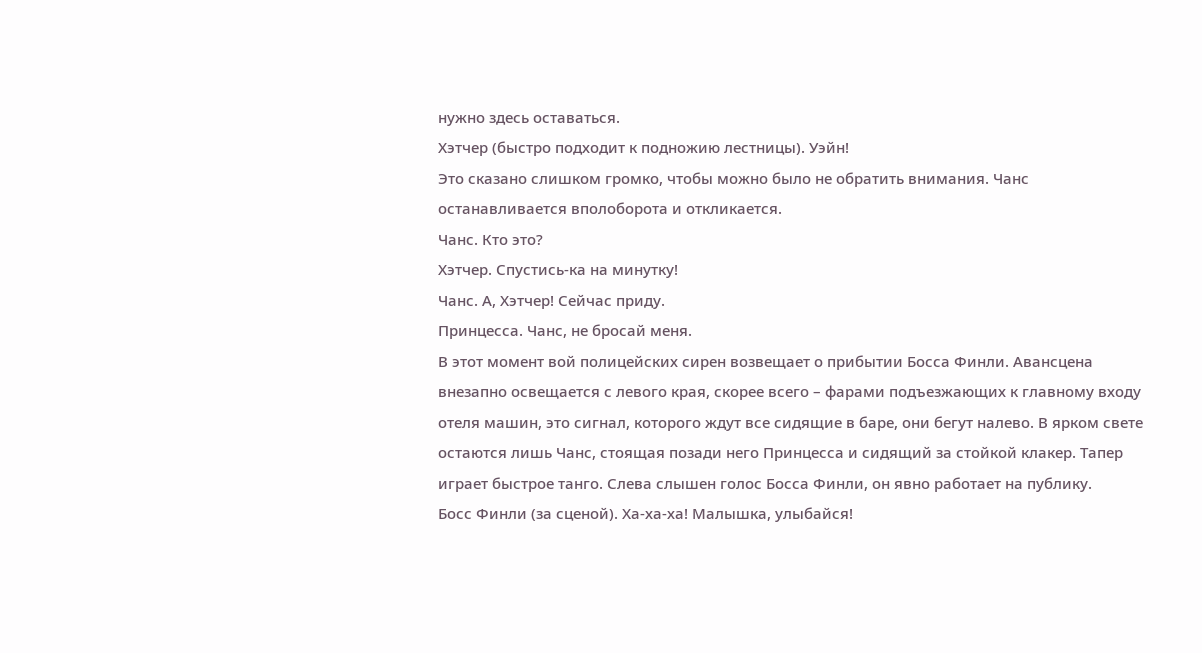нужно здесь оставаться.
Хэтчер (быстро подходит к подножию лестницы). Уэйн!
Это сказано слишком громко, чтобы можно было не обратить внимания. Чанс останавливается вполоборота и откликается.
Чанс. Кто это?
Хэтчер. Спустись-ка на минутку!
Чанс. А, Хэтчер! Сейчас приду.
Принцесса. Чанс, не бросай меня.
В этот момент вой полицейских сирен возвещает о прибытии Босса Финли. Авансцена внезапно освещается с левого края, скорее всего – фарами подъезжающих к главному входу отеля машин, это сигнал, которого ждут все сидящие в баре, они бегут налево. В ярком свете остаются лишь Чанс, стоящая позади него Принцесса и сидящий за стойкой клакер. Тапер играет быстрое танго. Слева слышен голос Босса Финли, он явно работает на публику.
Босс Финли (за сценой). Ха-ха-ха! Малышка, улыбайся!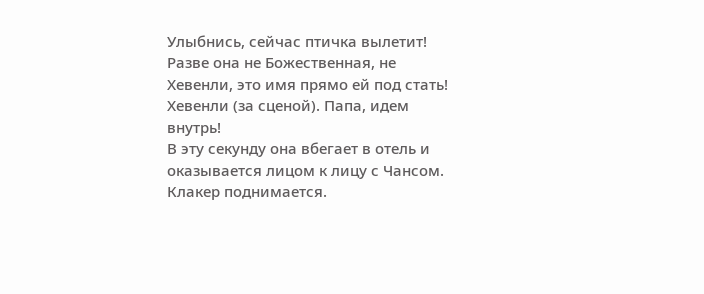Улыбнись, сейчас птичка вылетит! Разве она не Божественная, не Хевенли, это имя прямо ей под стать!
Хевенли (за сценой). Папа, идем внутрь!
В эту секунду она вбегает в отель и оказывается лицом к лицу с Чансом. Клакер поднимается.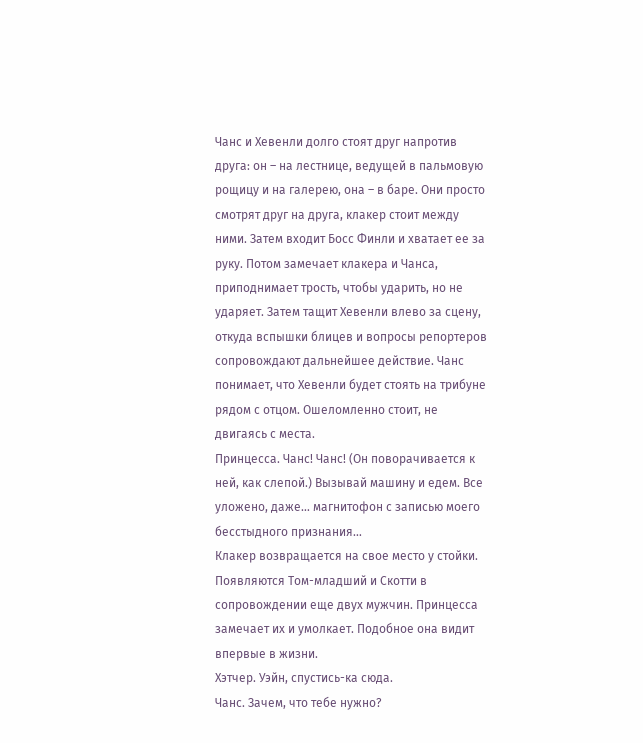Чанс и Хевенли долго стоят друг напротив друга: он – на лестнице, ведущей в пальмовую рощицу и на галерею, она – в баре. Они просто смотрят друг на друга, клакер стоит между ними. Затем входит Босс Финли и хватает ее за руку. Потом замечает клакера и Чанса, приподнимает трость, чтобы ударить, но не ударяет. Затем тащит Хевенли влево за сцену, откуда вспышки блицев и вопросы репортеров сопровождают дальнейшее действие. Чанс понимает, что Хевенли будет стоять на трибуне рядом с отцом. Ошеломленно стоит, не двигаясь с места.
Принцесса. Чанс! Чанс! (Он поворачивается к ней, как слепой.) Вызывай машину и едем. Все уложено, даже… магнитофон с записью моего бесстыдного признания…
Клакер возвращается на свое место у стойки. Появляются Том-младший и Скотти в сопровождении еще двух мужчин. Принцесса замечает их и умолкает. Подобное она видит впервые в жизни.
Хэтчер. Уэйн, спустись-ка сюда.
Чанс. Зачем, что тебе нужно?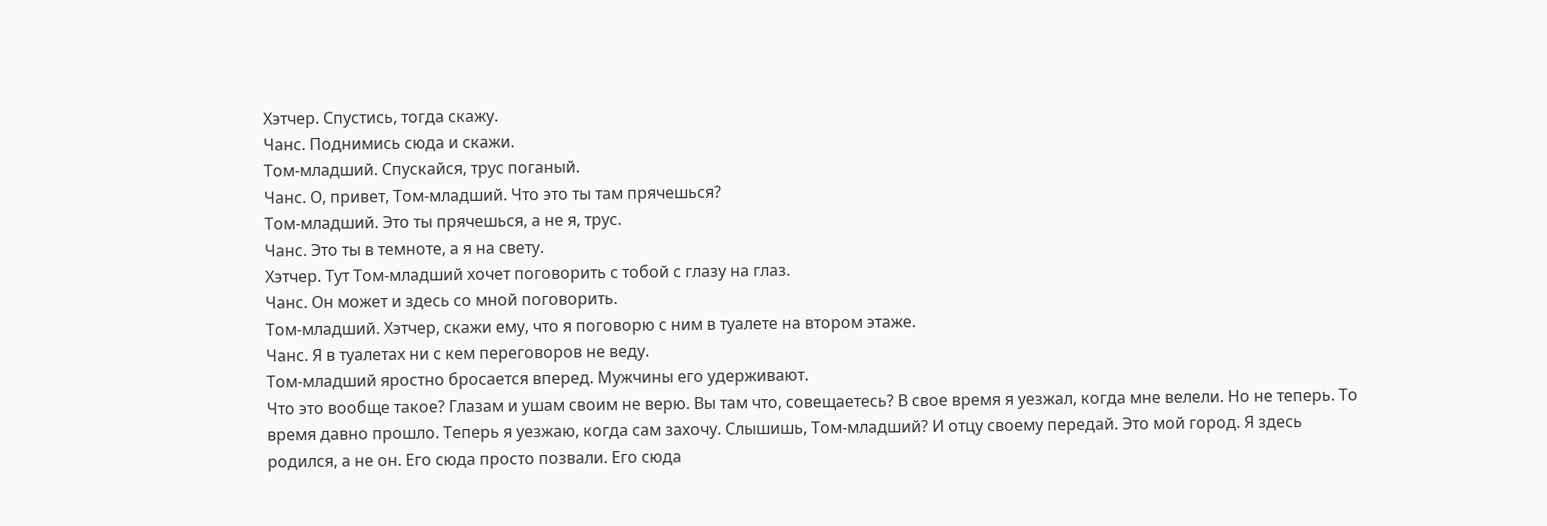Хэтчер. Спустись, тогда скажу.
Чанс. Поднимись сюда и скажи.
Том-младший. Спускайся, трус поганый.
Чанс. О, привет, Том-младший. Что это ты там прячешься?
Том-младший. Это ты прячешься, а не я, трус.
Чанс. Это ты в темноте, а я на свету.
Хэтчер. Тут Том-младший хочет поговорить с тобой с глазу на глаз.
Чанс. Он может и здесь со мной поговорить.
Том-младший. Хэтчер, скажи ему, что я поговорю с ним в туалете на втором этаже.
Чанс. Я в туалетах ни с кем переговоров не веду.
Том-младший яростно бросается вперед. Мужчины его удерживают.
Что это вообще такое? Глазам и ушам своим не верю. Вы там что, совещаетесь? В свое время я уезжал, когда мне велели. Но не теперь. То время давно прошло. Теперь я уезжаю, когда сам захочу. Слышишь, Том-младший? И отцу своему передай. Это мой город. Я здесь родился, а не он. Его сюда просто позвали. Его сюда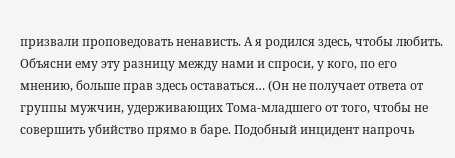призвали проповедовать ненависть. А я родился здесь, чтобы любить. Объясни ему эту разницу между нами и спроси, у кого, по его мнению, больше прав здесь оставаться… (Он не получает ответа от группы мужчин, удерживающих Тома-младшего от того, чтобы не совершить убийство прямо в баре. Подобный инцидент напрочь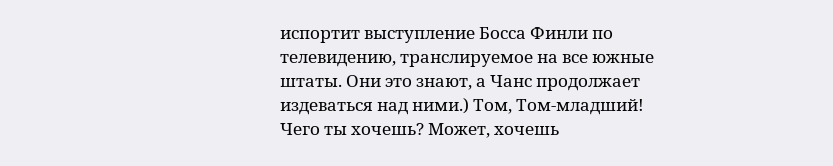испортит выступление Босса Финли по телевидению, транслируемое на все южные штаты. Они это знают, а Чанс продолжает издеваться над ними.) Том, Том-младший! Чего ты хочешь? Может, хочешь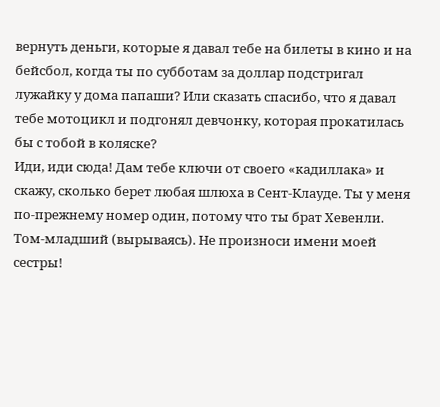вернуть деньги, которые я давал тебе на билеты в кино и на бейсбол, когда ты по субботам за доллар подстригал лужайку у дома папаши? Или сказать спасибо, что я давал тебе мотоцикл и подгонял девчонку, которая прокатилась бы с тобой в коляске?
Иди, иди сюда! Дам тебе ключи от своего «кадиллака» и скажу, сколько берет любая шлюха в Сент-Клауде. Ты у меня по-прежнему номер один, потому что ты брат Хевенли.
Том-младший (вырываясь). Не произноси имени моей сестры!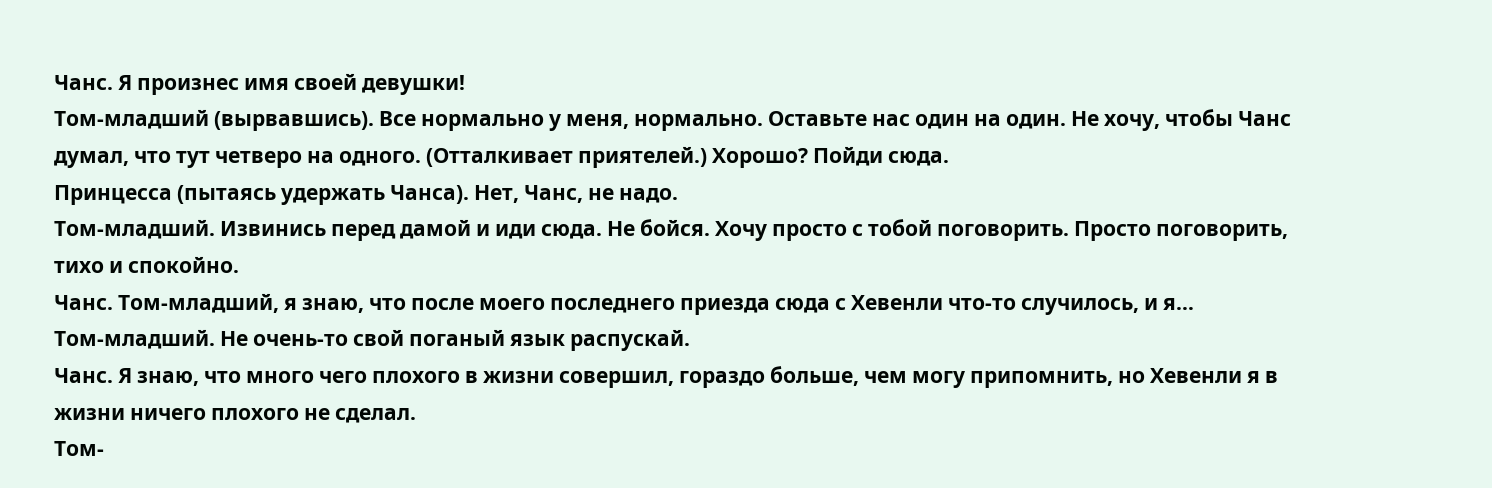Чанс. Я произнес имя своей девушки!
Том-младший (вырвавшись). Все нормально у меня, нормально. Оставьте нас один на один. Не хочу, чтобы Чанс думал, что тут четверо на одного. (Отталкивает приятелей.) Хорошо? Пойди сюда.
Принцесса (пытаясь удержать Чанса). Нет, Чанс, не надо.
Том-младший. Извинись перед дамой и иди сюда. Не бойся. Хочу просто с тобой поговорить. Просто поговорить, тихо и спокойно.
Чанс. Том-младший, я знаю, что после моего последнего приезда сюда с Хевенли что-то случилось, и я…
Том-младший. Не очень-то свой поганый язык распускай.
Чанс. Я знаю, что много чего плохого в жизни совершил, гораздо больше, чем могу припомнить, но Хевенли я в жизни ничего плохого не сделал.
Том-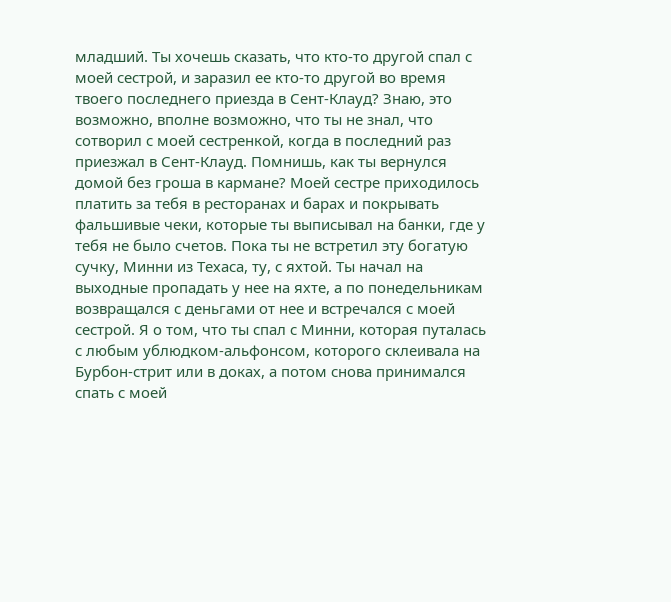младший. Ты хочешь сказать, что кто-то другой спал с моей сестрой, и заразил ее кто-то другой во время твоего последнего приезда в Сент-Клауд? Знаю, это возможно, вполне возможно, что ты не знал, что сотворил с моей сестренкой, когда в последний раз приезжал в Сент-Клауд. Помнишь, как ты вернулся домой без гроша в кармане? Моей сестре приходилось платить за тебя в ресторанах и барах и покрывать фальшивые чеки, которые ты выписывал на банки, где у тебя не было счетов. Пока ты не встретил эту богатую сучку, Минни из Техаса, ту, с яхтой. Ты начал на выходные пропадать у нее на яхте, а по понедельникам возвращался с деньгами от нее и встречался с моей сестрой. Я о том, что ты спал с Минни, которая путалась с любым ублюдком-альфонсом, которого склеивала на Бурбон-стрит или в доках, а потом снова принимался спать с моей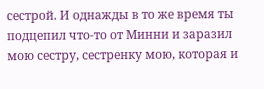сестрой. И однажды в то же время ты подцепил что-то от Минни и заразил мою сестру, сестренку мою, которая и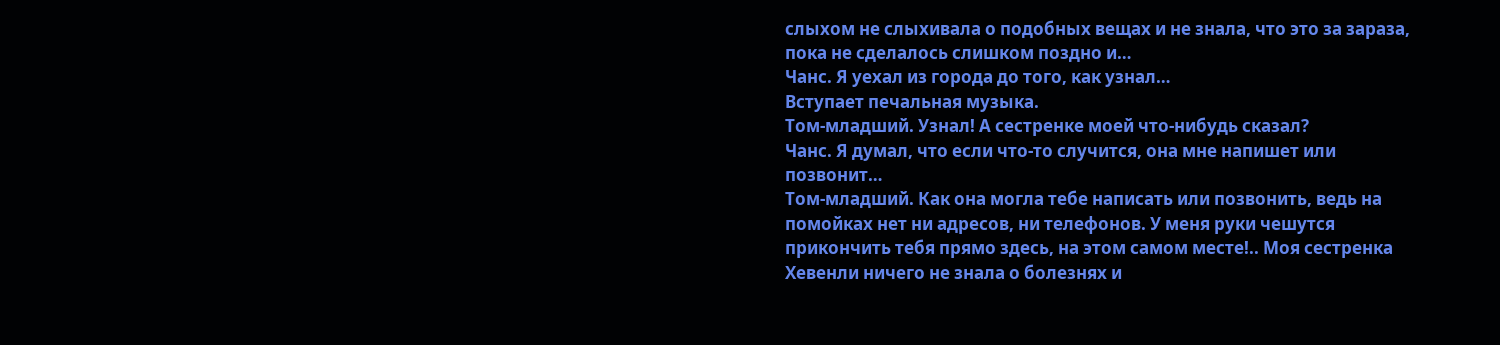слыхом не слыхивала о подобных вещах и не знала, что это за зараза, пока не сделалось слишком поздно и…
Чанс. Я уехал из города до того, как узнал…
Вступает печальная музыка.
Том-младший. Узнал! А сестренке моей что-нибудь сказал?
Чанс. Я думал, что если что-то случится, она мне напишет или позвонит…
Том-младший. Как она могла тебе написать или позвонить, ведь на помойках нет ни адресов, ни телефонов. У меня руки чешутся прикончить тебя прямо здесь, на этом самом месте!.. Моя сестренка Хевенли ничего не знала о болезнях и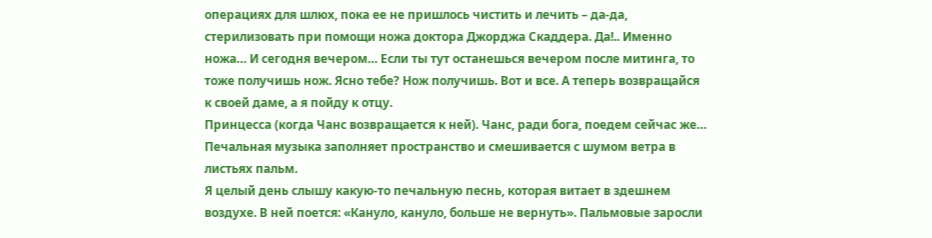операциях для шлюх, пока ее не пришлось чистить и лечить – да-да, стерилизовать при помощи ножа доктора Джорджа Скаддера. Да!.. Именно ножа… И сегодня вечером… Если ты тут останешься вечером после митинга, то тоже получишь нож. Ясно тебе? Нож получишь. Вот и все. А теперь возвращайся к своей даме, а я пойду к отцу.
Принцесса (когда Чанс возвращается к ней). Чанс, ради бога, поедем сейчас же…
Печальная музыка заполняет пространство и смешивается с шумом ветра в листьях пальм.
Я целый день слышу какую-то печальную песнь, которая витает в здешнем воздухе. В ней поется: «Кануло, кануло, больше не вернуть». Пальмовые заросли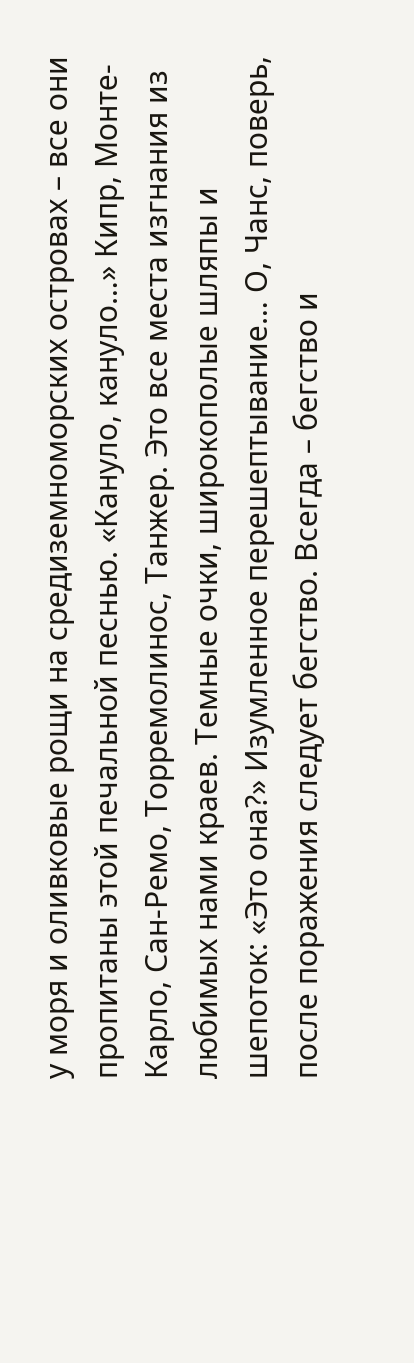у моря и оливковые рощи на средиземноморских островах – все они пропитаны этой печальной песнью. «Кануло, кануло…» Кипр, Монте-Карло, Сан-Ремо, Торремолинос, Танжер. Это все места изгнания из любимых нами краев. Темные очки, широкополые шляпы и шепоток: «Это она?» Изумленное перешептывание… О, Чанс, поверь, после поражения следует бегство. Всегда – бегство и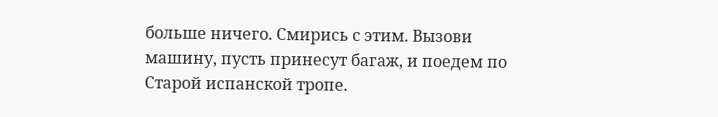больше ничего. Смирись с этим. Вызови машину, пусть принесут багаж, и поедем по Старой испанской тропе.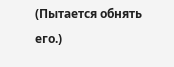(Пытается обнять его.)